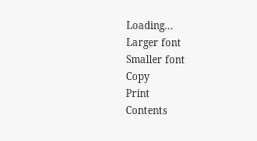Loading...
Larger font
Smaller font
Copy
Print
Contents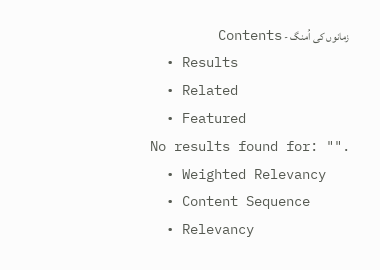زمانوں کی اُمنگ - Contents
  • Results
  • Related
  • Featured
No results found for: "".
  • Weighted Relevancy
  • Content Sequence
  • Relevancy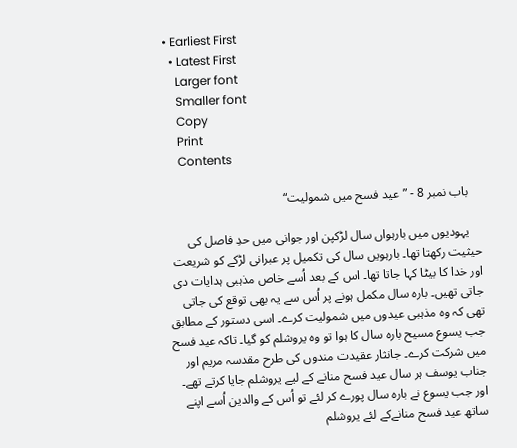• Earliest First
  • Latest First
    Larger font
    Smaller font
    Copy
    Print
    Contents

    باب نمبر 8 - ”عید فسح میں شمولیت“

    یہودیوں میں بارہواں سال لڑکپن اور جوانی میں حدِ فاصل کی حیثیت رکھتا تھا۔ بارہویں سال کی تکمیل پر عبرانی لڑکے کو شریعت اور خدا کا بیٹا کہا جاتا تھا۔ اس کے بعد اُسے خاص مذہبی ہدایات دی جاتی تھیں۔ بارہ سال مکمل ہونے پر اُس سے یہ بھی توقع کی جاتی تھی کہ وہ مذہبی عیدوں میں شمولیت کرے۔ اسی دستور کے مطابق جب یسوع مسیح بارہ سال کا ہوا تو وہ یروشلم کو گیا۔ تاکہ عید فسح میں شرکت کرے۔ جانثار عقیدت مندوں کی طرح مقدسہ مریم اور جناب یوسف ہر سال عید فسح منانے کے لیے یروشلم جایا کرتے تھے۔ اور جب یسوع نے بارہ سال پورے کر لئے تو اُس کے والدین اُسے اپنے ساتھ عید فسح منانےکے لئے یروشلم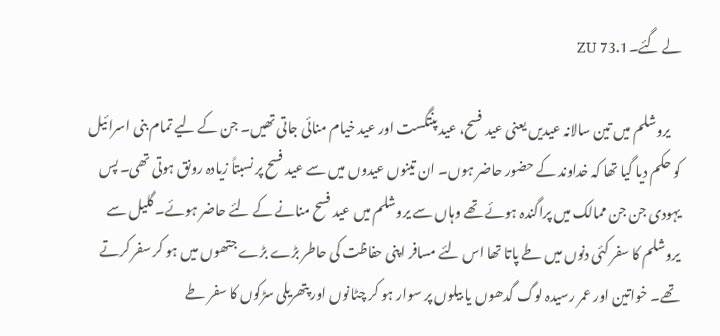لے گئے۔ZU 73.1

    یروشلم میں تین سالانہ عیدیں یعنی عید فسح، عید پنتگست اور عید خیام منائی جاتی تھیں۔ جن کے لیے تمام بنی اسرائیل کو حکم دیا گیا تھا کہ خداوند کے حضور حاضر ہوں۔ ان تینوں عیدوں میں سے عید فسح پر نسبتاً زیادہ رونق ہوتی تھی۔ پس یہودی جن جن ممالک میں پراگندہ ہوئے تھے وہاں سے یروشلم میں عید فسح منانے کے لئے حاضر ہوئے۔ گلیل سے یروشلم کا سفر کئی دنوں میں طے پاتا تھا اس لئے مسافر اپنی حفاظت کی حاطر بڑے بڑے جتھوں میں ہو کر سفر کرتے تھے۔ خواتین اور عمر رسیدہ لوگ گدھوں یا بیلوں پر سوار ہو کر چٹانوں اور پتھریلی سڑکوں کا سفر طے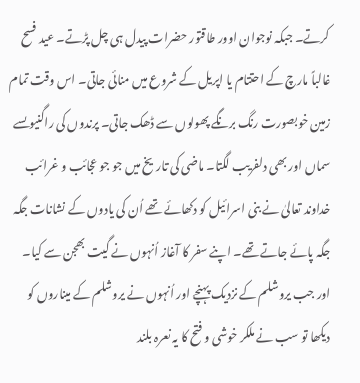کرتے۔ جبکہ نوجوان اوور طاقتور حضرات پیدل ہی چل پڑتے۔ عید فسح غالباً مارچ کے احتتام یا اپریل کے شروع میں منائی جاتی۔ اس وقت تمام زمین خوبصورت رنگ برنگے پھولوں سے ڈھک جاتی۔ پرندوں کی راگنیوںسے سماں اور بھی دلفریب لگتا۔ ماضی کی تاریخ میں جو جو عجائب و غرائب خداوند تعالیٰ نے بنی اسرائیل کو دکھائے تھے اُن کی یادوں کے نشانات جگہ جگہ پائے جاتے تھے۔ اپنے سفر کا آغاز اُنہوں نے گیت بھجن سے کیا۔ اور جب یروشلم کے نزدیک پہنچے اور اُنہوں نے یروشلم کے میناروں کو دیکھا تو سب نے ملکر خوشی و فتح کا یہ نعرہ بلند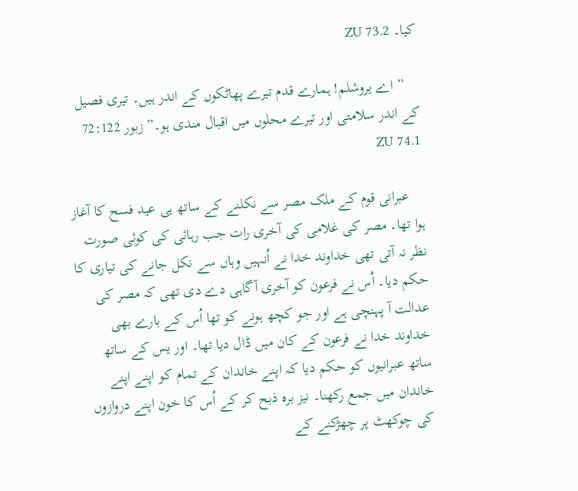کیا۔ ZU 73.2

    ” اے یروشلم! ہمارے قدم تیرے پھاٹکوں کے اندر ہیں۔ تیری فصیل کے اندر سلامتی اور تیرے محلوں میں اقبال مندی ہو۔” زبور 72:122 ZU 74.1

    عبرانی قوم کے ملک مصر سے نکلنے کے ساتھ ہی عید فسح کا آغاز ہوا تھا۔ مصر کی غلامی کی آخری رات جب رہائی کی کوئی صورت نظر نہ آتی تھی خداوند خدا نے اُنہیں وہاں سے نکل جانے کی تیاری کا حکم دیا۔ اُس نے فرعون کو آخری آگاہی دے دی تھی کہ مصر کی عدالت آ پہنچی ہے اور جو کچھ ہونے کو تھا اُس کے بارے بھی خداوند خدا نے فرعون کے کان میں ڈال دیا تھا۔ اور یس کے ساتھ ساتھ عبرانیوں کو حکم دیا کہ اپنے خاندان کے تمام کو اپنے اپنے خاندان میں جمع رکھنا۔ نیز برہ ذبح کر کے اُس کا خون اپنے دروازوں کی چوکھٹ پر چھڑکنے کے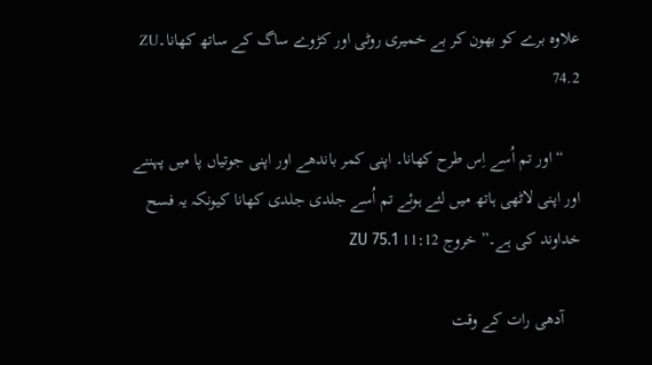علاوہ برے کو بھون کر بے خمیری روٹی اور کڑوے ساگ کے ساتھ کھانا۔ZU 74.2

    “اور تم اُسے اِس طرح کھانا۔ اپنی کمر باندھے اور اپنی جوتیاں پا میں پہننے اور اپنی لاٹھی ہاتھ میں لئے ہوئے تم اُسے جلدی جلدی کھانا کیونکہ یہ فسح خداوند کی ہے۔” خروج 11:12 ZU 75.1

    آدھی رات کے وقت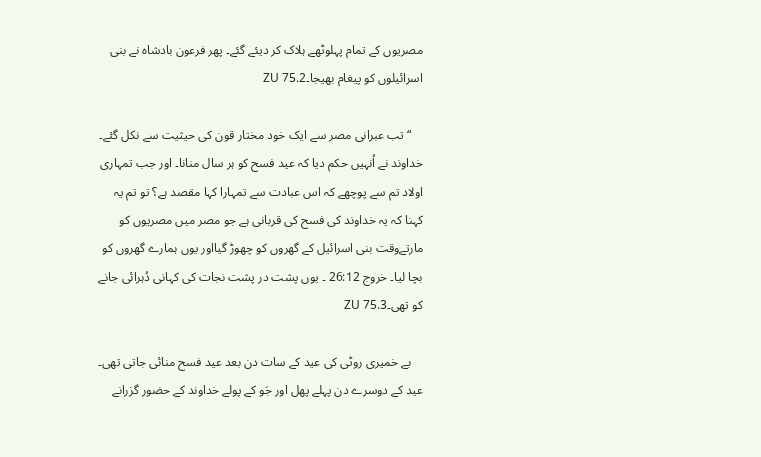مصریوں کے تمام پہلوٹھے ہلاک کر دیئے گئے۔ پھر فرعون بادشاہ نے بنی اسرائیلوں کو پیغام بھیجا۔ZU 75.2

    “تب عبرانی مصر سے ایک خود مختار قون کی حیثیت سے نکل گئے۔ خداوند نے اُنہیں حکم دیا کہ عید فسح کو ہر سال منانا۔ اور جب تمہاری اولاد تم سے پوچھے کہ اس عبادت سے تمہارا کہا مقصد ہے؟ تو تم یہ کہنا کہ یہ خداوند کی فسح کی قربانی ہے جو مصر میں مصریوں کو مارتےوقت بنی اسرائیل کے گھروں کو چھوڑ گیااور یوں ہمارے گھروں کو بچا لیا۔ خروج 26:12 ۔ یوں پشت در پشت نجات کی کہانی دُہرائی جانے کو تھی۔ZU 75.3

    بے خمیری روٹی کی عید کے سات دن بعد عید فسح منائی جاتی تھی۔ عید کے دوسرے دن پہلے پھل اور جَو کے پولے خداوند کے حضور گزرانے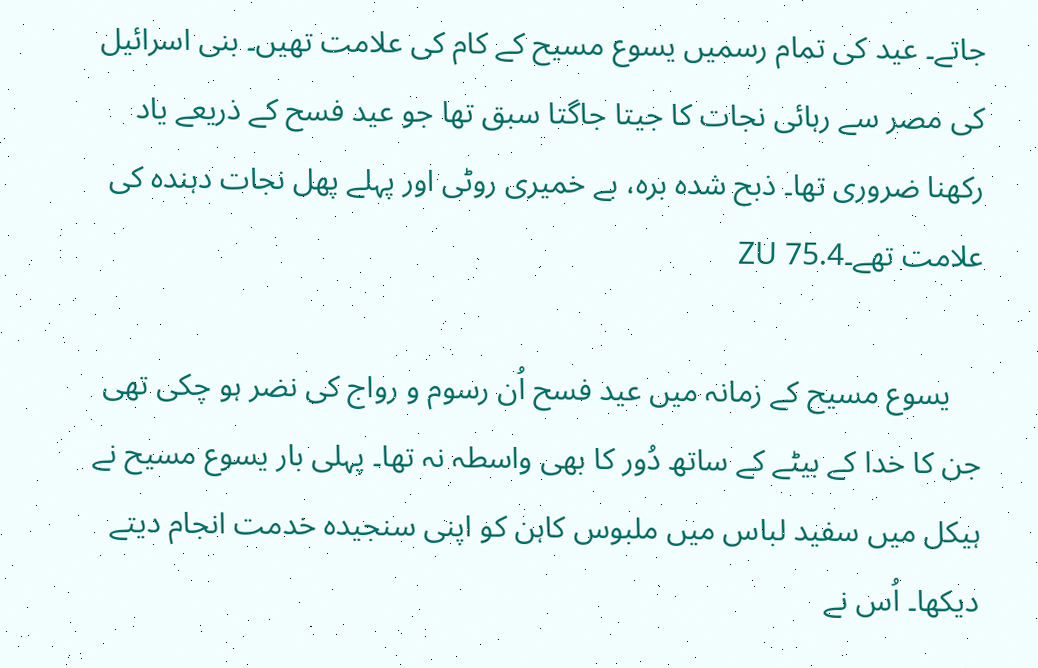جاتے۔ عید کی تمام رسمیں یسوع مسیح کے کام کی علامت تھیں۔ بنی اسرائیل کی مصر سے رہائی نجات کا جیتا جاگتا سبق تھا جو عید فسح کے ذریعے یاد رکھنا ضروری تھا۔ ذبح شدہ برہ، بے خمیری روٹی اور پہلے پھل نجات دہندہ کی علامت تھے۔ZU 75.4

    یسوع مسیح کے زمانہ میں عید فسح اُن رسوم و رواج کی نضر ہو چکی تھی جن کا خدا کے بیٹے کے ساتھ دُور کا بھی واسطہ نہ تھا۔ پہلی بار یسوع مسیح نے ہیکل میں سفید لباس میں ملبوس کاہن کو اپنی سنجیدہ خدمت انجام دیتے دیکھا۔ اُس نے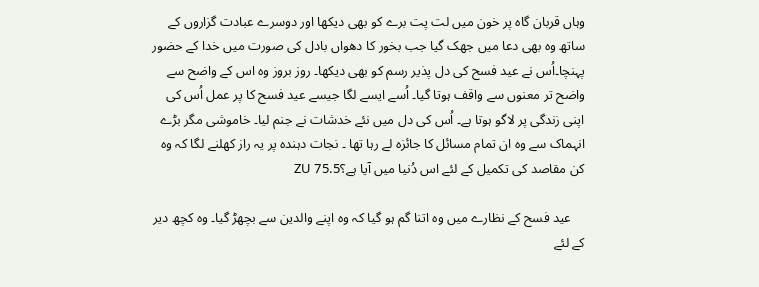وہاں قربان گاہ پر خون میں لت پت برے کو بھی دیکھا اور دوسرے عبادت گزاروں کے ساتھ وہ بھی دعا میں جھک گیا جب بخور کا دھواں بادل کی صورت میں خدا کے حضور پہنچا۔اُس نے عید فسح کی دل پذیر رسم کو بھی دیکھا۔ روز بروز وہ اس کے واضح سے واضح تر معنوں سے واقف ہوتا گیا۔ اُسے ایسے لگا جیسے عید فسح کا پر عمل اُس کی اپنی زندگی پر لاگو ہوتا ہے۔ اُس کی دل میں نئے خدشات نے جنم لیا۔ خاموشی مگر بڑے انہماک سے وہ ان تمام مسائل کا جائزہ لے رہا تھا ۔ نجات دہندہ پر یہ راز کھلنے لگا کہ وہ کن مقاصد کی تکمیل کے لئے اس دُنیا میں آیا ہے؟ZU 75.5

    عید فسح کے نظارے میں وہ اتنا گم ہو گیا کہ وہ اپنے والدین سے بچھڑ گیا۔ وہ کچھ دیر کے لئے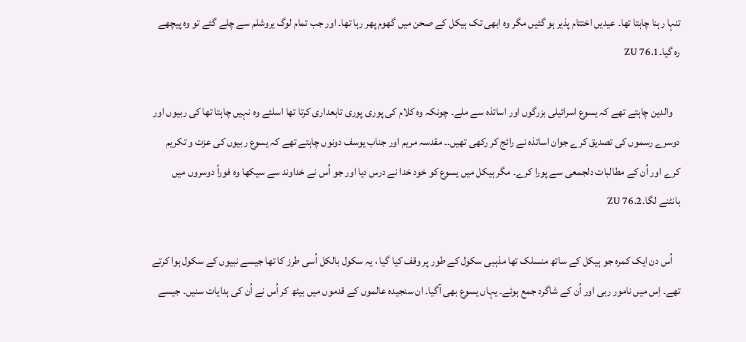تنہا رہنا چاہتا تھا۔ عیدیں اختتام پذیر ہو گئیں مگر وہ ابھی تک ہیکل کے صحن میں گھوم پھر رہا تھا۔ اور جب تمام لوگ یروشلم سے چلے گئے تو وہ پیچھے رہ گیا۔ZU 76.1

    والدین چاہتے تھے کہ یسوع اسرائیلی بزرگوں اور اساتذہ سے ملے۔ چونکہ وہ کلام کی پوری پوری تابعداری کرتا تھا اسلئے وہ نہیں چاہتا تھا کی ربیوں اور دوسرے رسموں کی تصدیق کرے جوان اساتذہ نے رائج کر رکھی تھیں۔۔ مقدسہ مریم اور جناب یوسف دونوں چاہتے تھے کہ یسوع ربیوں کی عزت و تکریم کرے اور اُن کے مطالبات دلجمعی سے پورا کرے۔ مگر ہیکل میں یسوع کو خود خدا نے درس دیا اور جو اُس نے خداوند سے سیکھا وہ فوراً دوسروں میں بانٹنے لگا۔ZU 76.2

    اُس دن ایک کمرہ جو ہیکل کے ساتھ منسلک تھا مذہبی سکول کے طور پر وقف کیا گیا ، یہ سکول بالکل اُسی طرز کا تھا جیسے نبیوں کے سکول ہوا کرتے تھے۔ اِس میں نامور ربی اور اُن کے شاگرد جمع ہوئے۔ یہاں یسوع بھی آگیا۔ ان سنجیدہ عالموں کے قدموں میں بیٹھ کر اُس نے اُن کی ہدایات سنیں۔ جیسے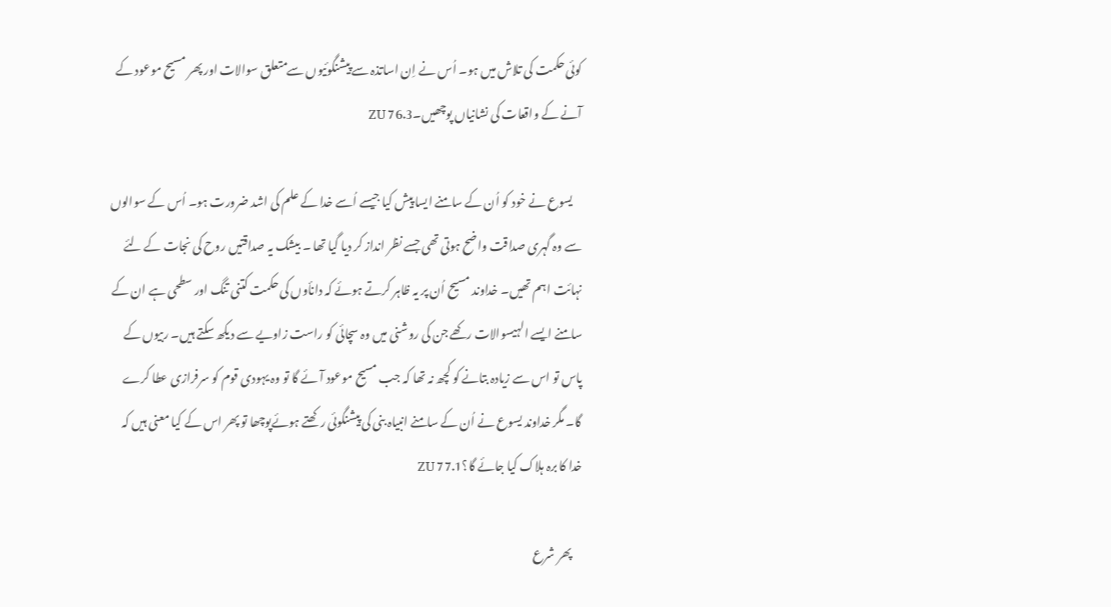کوئی حکمت کی تلاش میں ہو۔ اُس نے اِن اساتذہ سے پیشنگوئیوں سےمتعلق سوالات اور پھر مسیح موعود کے آنے کے واقعات کی نشانیاں پوچھیں۔ZU 76.3

    یسوع نے خود کو اُن کے سامنے ایسا پیش کیا جیسے اُسے خدا کے علم کی اشد ضرورت ہو۔ اُس کے سوالوں سے وہ گہری صداقت واضح ہوتی تھی جسے نظر انداز کر دیا گیا تھا ۔ بیشک یہ صداقتیں روح کی نجات کے لئے نہائت اہم تھیں۔ خداوند مسیح اُن پر یہ ظاہر کرتے ہوئے کہ دانأوں کی حکمت کتنی تنگ اور سطحی ہے ان کے سامنے ایسے الہیسوالات رکھے جن کی روشنی میں وہ سچائی کو راست زاویے سے دیکھ سکتے ہیں۔ ربیوں کے پاس تو اس سے زیادہ بتانے کو کچھ نہ تھا کہ جب مسیح موعود آئے گا تو وہ یہودی قوم کو سرفرازی عطا کرے گا۔ مگر خداوند یسوع نے اُن کے سامنے انبیاہ بنی کی پیشنگوئی رکھتے ہوئےپوچھا تو پھر اس کے کیا معنی ہیں کہ خدا کا برہ ہلاک کیا جائے گا؟ZU 77.1

    پھر شرع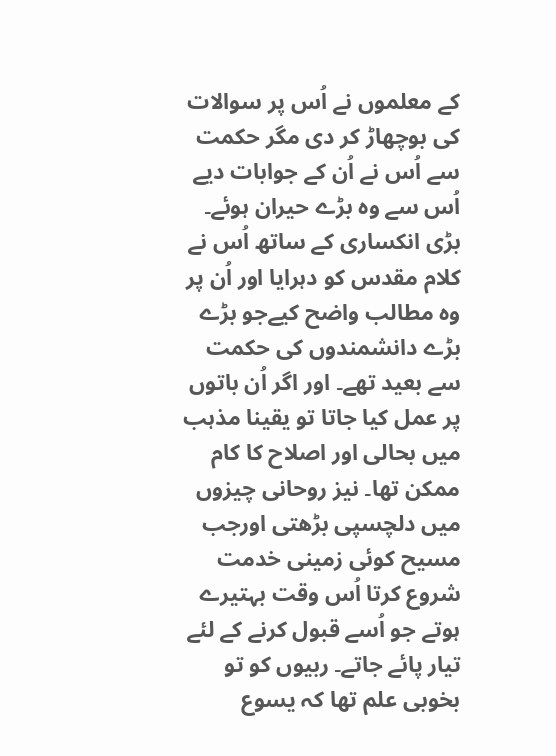کے معلموں نے اُس پر سوالات کی بوچھاڑ کر دی مگر حکمت سے اُس نے اُن کے جوابات دیے اُس سے وہ بڑے حیران ہوئے۔ بڑی انکساری کے ساتھ اُس نے کلام مقدس کو دہرایا اور اُن پر وہ مطالب واضح کیےجو بڑے بڑے دانشمندوں کی حکمت سے بعید تھے۔ اور اگر اُن باتوں پر عمل کیا جاتا تو یقینا مذہب میں بحالی اور اصلاح کا کام ممکن تھا۔ نیز روحانی چیزوں میں دلچسپی بڑھتی اورجب مسیح کوئی زمینی خدمت شروع کرتا اُس وقت بہتیرے ہوتے جو اُسے قبول کرنے کے لئے تیار پائے جاتے۔ ربیوں کو تو بخوبی علم تھا کہ یسوع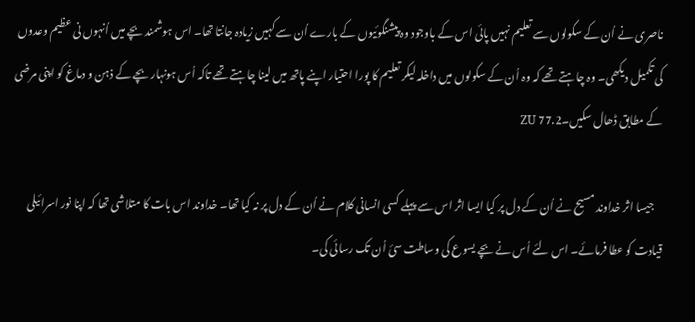ناصری نے اُن کے سکولوں سے تعلیم نہیں پائی اس کے باوجود وہ پیشنگوئیوں کے بارے اُن سے کہیں زیادہ جانتا تھا۔ اس ہوشمند بچے میں اُنہوں نی عظیم وعدوں کی تکمیل دیکھی۔ وہ چاہتے تھے کہ وہ اُن کے سکولوں میں داخلہ لیکر تعلیم کا پورا احتیار اپنے پاتھ میں لینا چاہتے تھے تاکہ اُس ہونہار بچے کے ذہن و دماغ کو اپنی مرضی کے مطابق ڈھال سکیں۔ZU 77.2

    جیسا اثر خداوند مسیح نے اُن کے دل پر کیا ایسا اثر اس سے پہلے کسی انسانی کلام نے اُن کے دل پر نہ کیا تھا۔ خداوند اس بات کا متلاشی تھا کہ اپنا نور اسرائیلی قیادت کو عطا فرمائے۔ اس لئے اُس نے بچے یسوع کی وساطت سئ اُن تک رسائی کی۔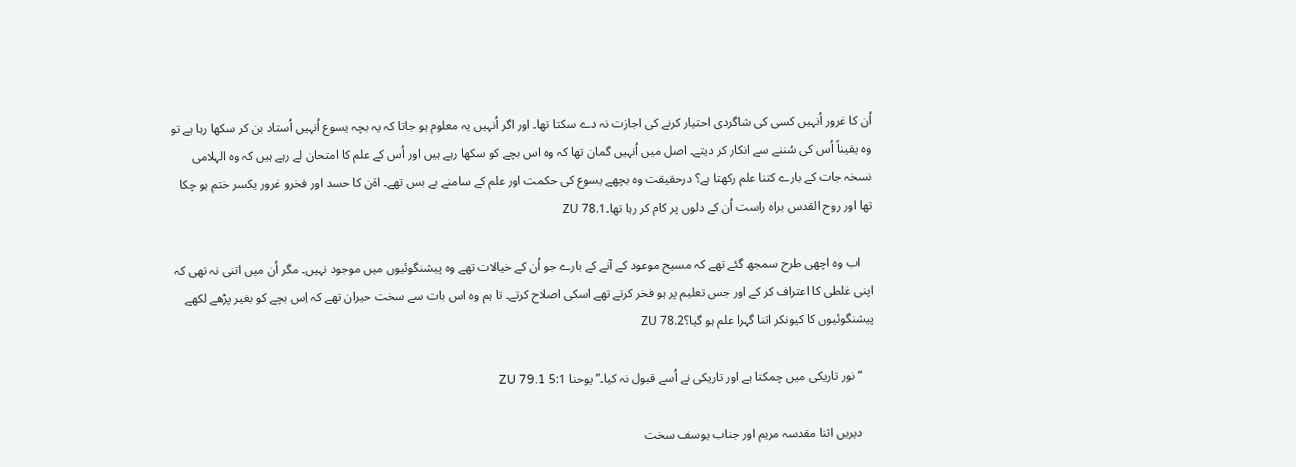اُن کا غرور اُنہیں کسی کی شاگردی احتیار کرنے کی اجازت نہ دے سکتا تھا۔ اور اگر اُنہیں یہ معلوم ہو جاتا کہ یہ بچہ یسوع اُنہیں اُستاد بن کر سکھا رہا ہے تو وہ یقیناً اُس کی سُننے سے انکار کر دیتے۔ اصل میں اُنہیں گمان تھا کہ وہ اس بچے کو سکھا رہے ہیں اور اُس کے علم کا امتحان لے رہے ہیں کہ وہ الہلامی نسخہ جات کے بارے کتنا علم رکھتا ہے؟ درحقیقت وہ بچھے یسوع کی حکمت اور علم کے سامنے بے بس تھے۔ اۃن کا حسد اور فخرو غرور یکسر ختم ہو چکا تھا اور روح القدس براہ راست اُن کے دلوں پر کام کر رہا تھا۔ZU 78.1

    اب وہ اچھی طرح سمجھ گئے تھے کہ مسیح موعود کے آنے کے بارے جو اُن کے خیالات تھے وہ پیشنگوئیوں میں موجود نہیں۔ مگر اُن میں اتنی نہ تھی کہ اپنی غلطی کا اعتراف کر کے اور جس تعلیم پر ہو فخر کرتے تھے اسکی اصلاح کرتے۔ تا ہم وہ اس بات سے سخت حیران تھے کہ اِس بچے کو بغیر پڑھے لکھے پیشنگوئیوں کا کیونکر اتنا گہرا علم ہو گیا؟ZU 78.2

    “نور تاریکی میں چمکتا ہے اور تاریکی نے اُسے قبول نہ کیا۔” یوحنا 5:1 ZU 79.1

    دیریں اثنا مقدسہ مریم اور جناب یوسف سخت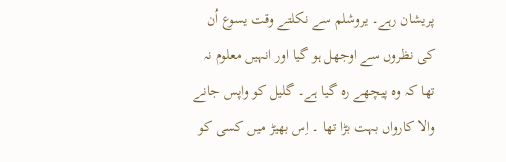پریشان رہے۔ یروشلم سے نکلتے وقت یسوع اُن کی نظروں سے اوجھل ہو گیا اور انہیں معلوم نہ تھا کہ وہ پیچھے رہ گیا ہے۔ گلیل کو واپس جانے والا کارواں بہت بڑا تھا ۔ اِس بھیڑ میں کسی کو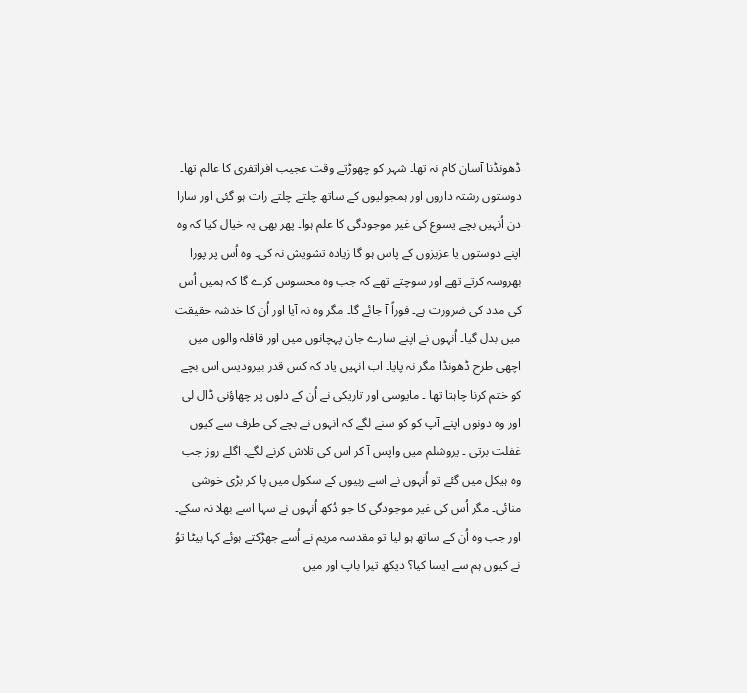ڈھونڈنا آسان کام نہ تھا۔ شہر کو چھوڑتے وقت عجیب افراتفری کا عالم تھا۔ دوستوں رشتہ داروں اور ہمجولیوں کے ساتھ چلتے چلتے رات ہو گئی اور سارا دن اُنہیں بچے یسوع کی غیر موجودگی کا علم ہوا۔ پھر بھی یہ خیال کیا کہ وہ اپنے دوستوں یا عزیزوں کے پاس ہو گا زیادہ تشویش نہ کی۔ وہ اُس پر پورا بھروسہ کرتے تھے اور سوچتے تھے کہ جب وہ محسوس کرے گا کہ ہمیں اُس کی مدد کی ضرورت ہے۔ فوراً آ جائے گا۔ مگر وہ نہ آیا اور اُن کا خدشہ حقیقت میں بدل گیا۔ اُنہوں نے اپنے سارے جان پہچانوں میں اور قافلہ والوں میں اچھی طرح ڈھونڈا مگر نہ پایا۔ اب انہیں یاد کہ کس قدر بیرودیس اس بچے کو ختم کرنا چاہتا تھا ۔ مایوسی اور تاریکی نے اُن کے دلوں پر چھاؤنی ڈال لی اور وہ دونوں اپنے آپ کو کو سنے لگے کہ انہوں نے بچے کی طرف سے کیوں غفلت برتی ۔ یروشلم میں واپس آ کر اس کی تلاش کرنے لگے۔ اگلے روز جب وہ ہیکل میں گئے تو اُنہوں نے اسے ربیوں کے سکول میں پا کر بڑی خوشی منائی۔ مگر اُس کی غیر موجودگی کا جو دُکھ اُنہوں نے سہا اسے بھلا نہ سکے۔ اور جب وہ اُن کے ساتھ ہو لیا تو مقدسہ مریم نے اُسے جھڑکتے ہوئے کہا بیٹا توُ نے کیوں ہم سے ایسا کیا؟ دیکھ تیرا باپ اور میں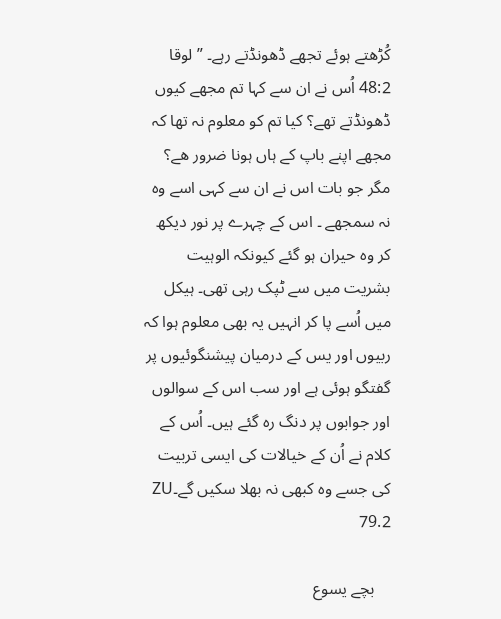کُڑھتے ہوئے تجھے ڈھونڈتے رہے۔ ” لوقا 48:2 اُس نے ان سے کہا تم مجھے کیوں ڈھونڈتے تھے؟ کیا تم کو معلوم نہ تھا کہ مجھے اپنے باپ کے ہاں ہونا ضرور ھے؟ مگر جو بات اس نے ان سے کہی اسے وہ نہ سمجھے ۔ اس کے چہرے پر نور دیکھ کر وہ حیران ہو گئے کیونکہ الوہیت بشریت میں سے ٹپک رہی تھی۔ ہیکل میں اُسے پا کر انہیں یہ بھی معلوم ہوا کہ ربیوں اور یس کے درمیان پیشنگوئیوں پر گفتگو ہوئی ہے اور سب اس کے سوالوں اور جوابوں پر دنگ رہ گئے ہیں۔ اُس کے کلام نے اُن کے خیالات کی ایسی تربیت کی جسے وہ کبھی نہ بھلا سکیں گے۔ZU 79.2

    بچے یسوع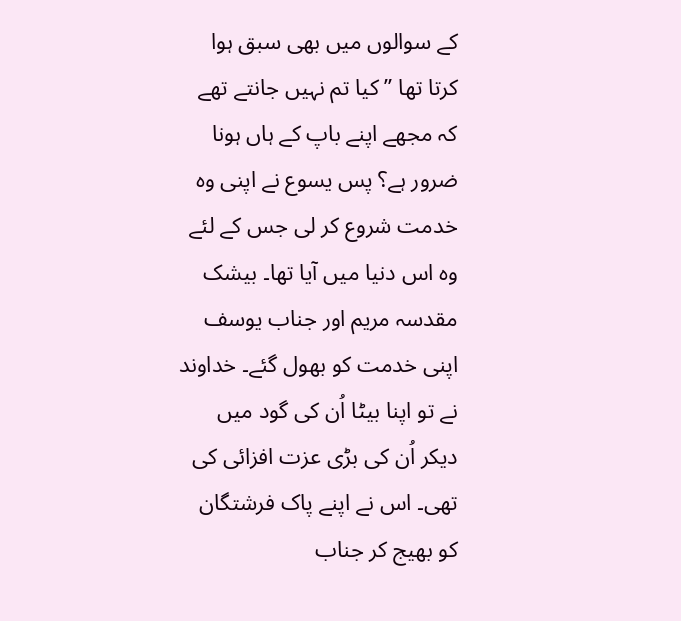کے سوالوں میں بھی سبق ہوا کرتا تھا ” کیا تم نہیں جانتے تھے کہ مجھے اپنے باپ کے ہاں ہونا ضرور ہے؟ پس یسوع نے اپنی وہ خدمت شروع کر لی جس کے لئے وہ اس دنیا میں آیا تھا۔ بیشک مقدسہ مریم اور جناب یوسف اپنی خدمت کو بھول گئے۔ خداوند نے تو اپنا بیٹا اُن کی گود میں دیکر اُن کی بڑی عزت افزائی کی تھی۔ اس نے اپنے پاک فرشتگان کو بھیج کر جناب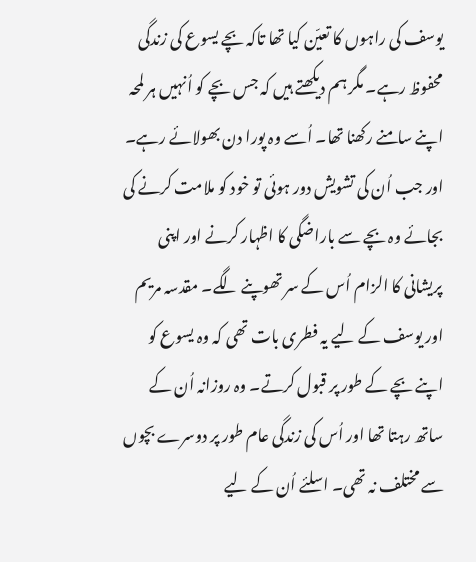یوسف کی راہوں کا تعیّن کیا تھا تاکہ بچے یسوع کی زندگی محفوظ رہے۔ مگر ہم دیکھتے ہیں کہ جس بچے کو اُنہیں ہر لمحہ اپنے سامنے رکھنا تھا۔ اُسے وہ پورا دن بھولائے رہے۔ اور جب اُن کی تشویش دور ہوئی تو خود کو ملامت کرنے کی بجائے وہ بچے سے باراضگی کا اظہار کرنے اور اپنی پریشانی کا الزام اُس کے سر تھوپنے لگے۔ مقدسہ مریم اور یوسف کے لیے یہ فطری بات تھی کہ وہ یسوع کو اپنے بچے کے طور پر قبول کرتے۔ وہ روزانہ اُن کے ساتھ رہتا تھا اور اُس کی زندگی عام طور پر دوسرے بچوں سے مختلف نہ تھی۔ اسلئے اُن کے لیے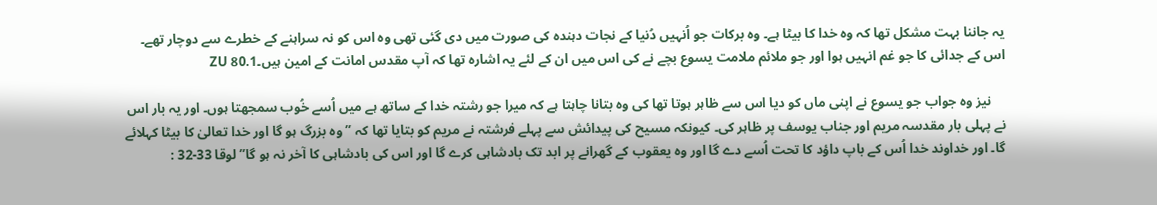یہ جاننا بہت مشکل تھا کہ وہ خدا کا بیٹا ہے۔ وہ برکات جو اُنہیں دُنیا کے نجات دہندہ کی صورت میں دی گئی تھی وہ اس کو نہ سراہنے کے خطرے سے دوچار تھے۔ اس کے جدائی کا جو غم انہیں ہوا اور جو ملائم ملامت یسوع بچے نے کی اس میں ان کے لئے یہ اشارہ تھا کہ آپ مقدس امانت کے امین ہیں۔ZU 80.1

    نیز وہ جواب جو یسوع نے اپنی ماں کو دیا اس سے ظاہر ہوتا تھا کی وہ بتانا چاہتا ہے کہ میرا جو رشتہ خدا کے ساتھ ہے میں اُسے خُوب سمجھتا ہوں۔ اور یہ بار اس نے پہلی بار مقدسہ مریم اور جناب یوسف پر ظاہر کی۔ کیونکہ مسیح کی پیدائش سے پہلے فرشتہ نے مریم کو بتایا تھا کہ ” وہ بزرگ ہو گا اور خدا تعالیٰ کا بیٹا کہلائے گا۔ اور خداوند خدا اُس کے باپ داؤد کا تحت اُسے دے گا اور وہ یعقوب کے گھرانے پر ابد تک بادشاہی کرے گا اور اس کی بادشاہی کا آخر نہ ہو گا” لوقا 33-32 :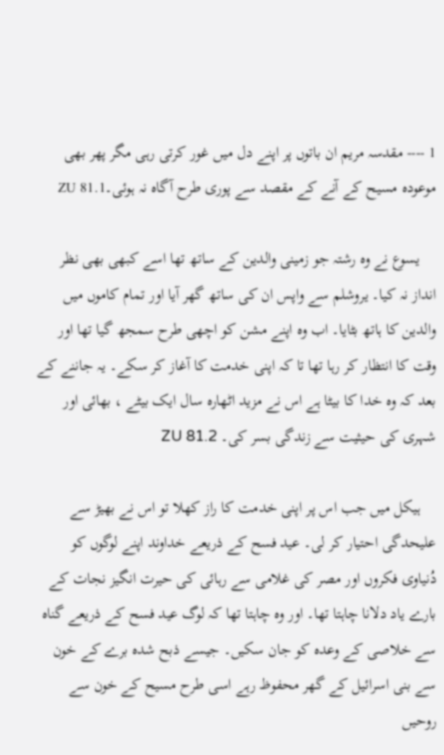1 ---- مقدسہ مریم ان باتوں پر اپنے دل میں غور کرتی رہی مگر پھر بھی موعودہ مسیح کے آنے کے مقصد سے پوری طرح آگاہ نہ ہوئی۔ZU 81.1

    یسوع نے وہ رشتہ جو زمینی والدین کے ساتھ تھا اسے کبھی بھی نظر انداز نہ کیا۔ یروشلم سے واپس ان کی ساتھ گھر آیا اور تمام کاموں میں والدین کا ہاتھ بٹایا۔ اب وہ اپنے مشن کو اچھی طرح سمجھ گیا تھا اور وقت کا انتظار کر رہا تھا تا کہ اپنی خدمت کا آغاز کر سکے۔ یہ جاننے کے بعد کہ وہ خدا کا بیٹا ہے اس نے مزید اٹھارہ سال ایک بیٹے ، بھائی اور شہری کی حیثیت سے زندگی بسر کی۔ ZU 81.2

    ہیکل میں جب اس پر اپنی خدمت کا راز کھلا تو اس نے بھیڑ سے علیحدگی احتیار کر لی۔ عید فسح کے ذریعے خداوند اپنے لوگوں کو دُنیاوی فکروں اور مصر کی غلامی سے رہائی کی حیرت انگیز نجات کے بارے یاد دلانا چاہتا تھا۔ اور وہ چاہتا تھا کہ لوگ عید فسح کے ذریعے گناہ سے خلاصی کے وعدہ کو جان سکیں۔ جیسے ذبح شدہ برے کے خون سے بنی اسرائیل کے گھر محفوظ رہے اسی طرح مسیح کے خون سے روحیں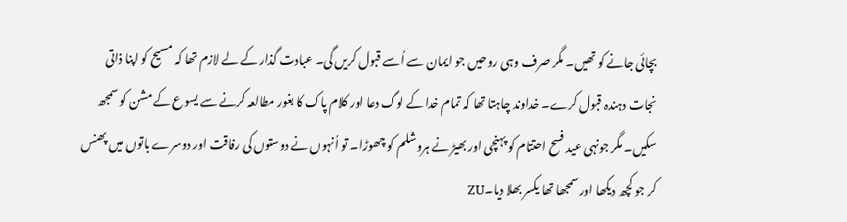بچائی جانے کو تھیں۔ مگر صرف وہی روحیں جو ایمان سے اُسے قبول کریں گی۔ عبادت گذار کے لے لازم تھا کہ مسیح کو اپنا ذاتی نجات دہندہ قبول کرے۔ خداوند چاہتا تھا کہ تمام خدا کے لوگ دعا اور کلام پاک کا بغور مطالعہ کرنے سے یسوع کے مشن کو سمجھ سکیں۔ مگر جونہی عید فسح احتتام کو پہنچی اور بھیڑ نے ہروشلم کو چھوڑا۔ تو اُنہوں نے دوستوں کی رفاقت اور دوسرے باتوں میں پھنس کر جو کچھ دیکھا اور سمجھا تھا یکسر بھلا دیا۔ZU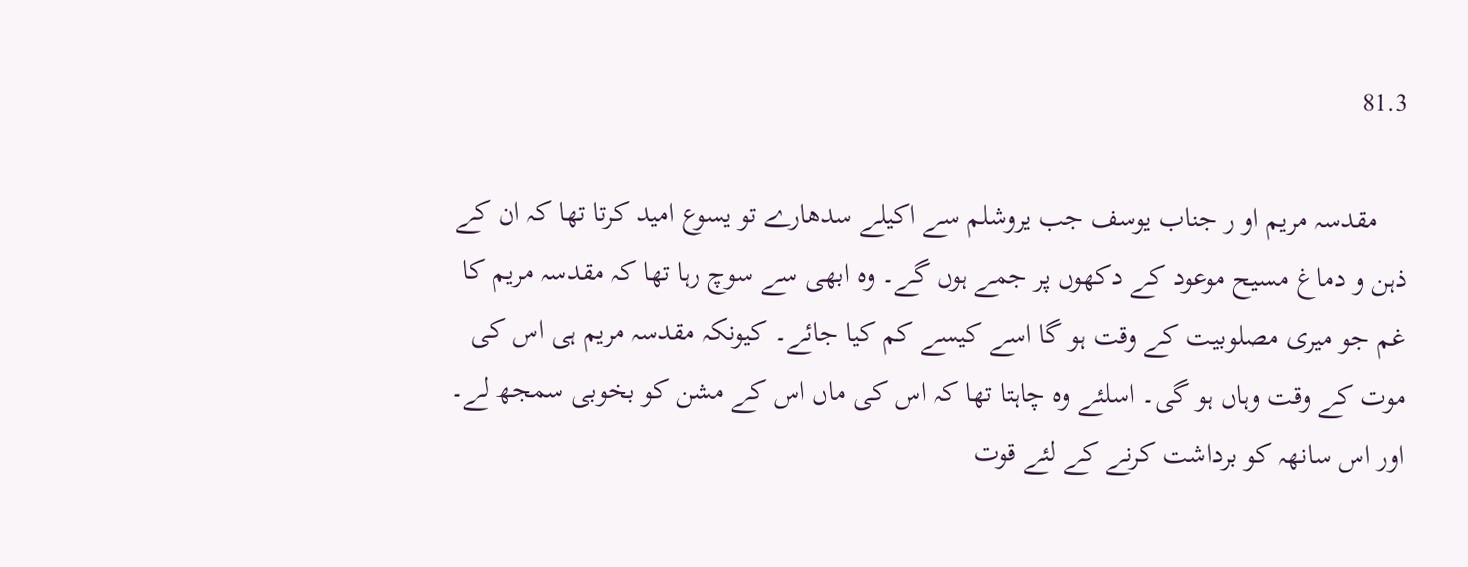81.3

    مقدسہ مریم او ر جناب یوسف جب یروشلم سے اکیلے سدھارے تو یسوع امید کرتا تھا کہ ان کے ذہن و دماغ مسیح موعود کے دکھوں پر جمے ہوں گے۔ وہ ابھی سے سوچ رہا تھا کہ مقدسہ مریم کا غم جو میری مصلوبیت کے وقت ہو گا اسے کیسے کم کیا جائے۔ کیونکہ مقدسہ مریم ہی اس کی موت کے وقت وہاں ہو گی۔ اسلئے وہ چاہتا تھا کہ اس کی ماں اس کے مشن کو بخوبی سمجھ لے۔ اور اس سانھہ کو برداشت کرنے کے لئے قوت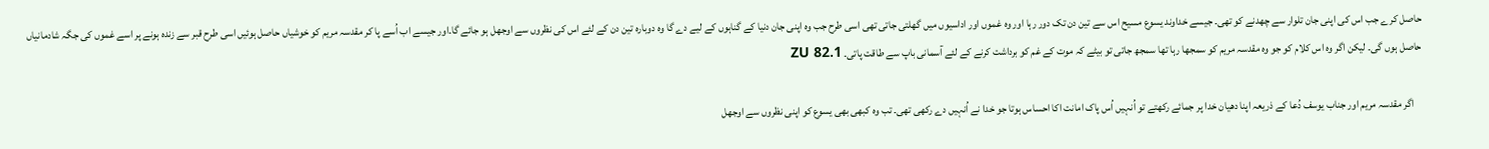حاصل کرے جب اس کی اپنی جان تلوار سے چھدنے کو تھی۔ جیسے خداوند یسوع مسیح اس سے تین دن تک دور رہا اور وہ غموں اور اداسیوں میں گھلتی جاتی تھی اسی طرح جب وہ اپنی جان دنیا کے گناہوں کے لیے دے گا وہ دوبارہ تین دن کے لئے اس کی نظروں سے اوجھل ہو جائے گا۔اور جیسے اب اُسے پا کر مقدسہ مریم کو خوشیاں حاصل ہوئیں اسی طرح قبر سے زندہ ہونے پر اسے غموں کی جگہ شادمانیاں حاصل ہوں گی۔ لیکن اگر وہ اس کلام کو جو وہ مقدسہ مریم کو سمجھا رہا تھا سمجھ جاتی تو بیٹے کہ موت کے غم کو برداشت کرنے کے لئے آسمانی باپ سے طاقت پاتی۔ ZU 82.1

    اگر مقدسہ مریم اور جناب یوسف دُعا کے ذریعہ اپنا دھیان خدا پر جمائے رکھتے تو اُنہیں اُس پاک امانت اکا احساس ہوتا جو خدا نے اُنہیں دے رکھی تھی۔ تب وہ کبھی بھی یسوع کو اپنی نظروں سے اوجھل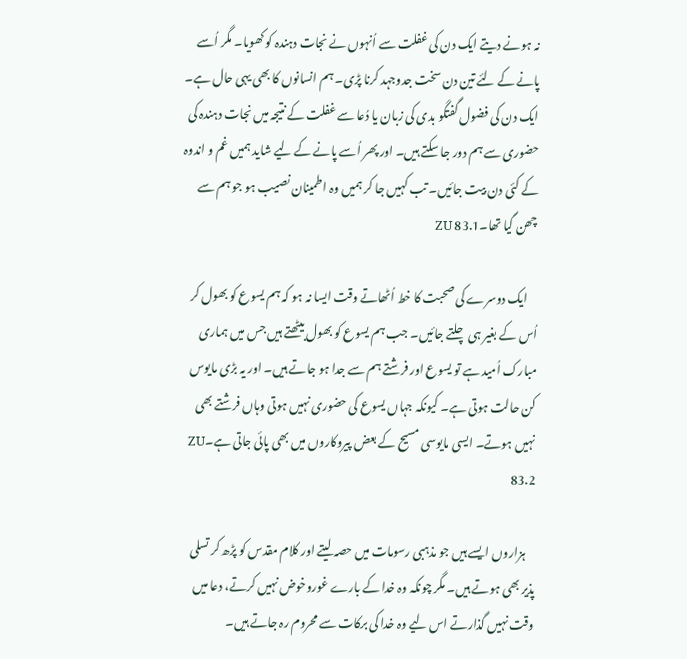نہ ہونے دیتے ایک دن کی غفلت سے اُنہوں نے نجات دہندہ کو کھویا۔ مگر اُسے پانے کے لئے تین دن سخت جدوجہد کرنا پڑی۔ ہم انسانوں کا بھی یہی حال ہے۔ ایک دن کی فضول گفتگو بدی کی زبان یا دُعا سے غفلت کے نتیجہ میں نجات دہندہ کی حضوری سے ہم دور جا سکتے ہیں۔ اور پھر اُسے پانے کے لیے شاید ہمیں غم و اندوہ کے کئی دن بیت جائیں۔ تب کہیں جا کر ہمیں وہ اطمینان نصیب ہو جو ہم سے چھن گیا تھا۔ZU 83.1

    ایک دوسرے کی صحبت کا خط اُٹھاتے وقت ایسا نہ ہو کہ ہم یسوع کو بھول کر اُس کے بغیر ہی چلتے جائیں۔ جب ہم یسوع کو بھول بیٹھتے ہیں جس میں ہماری مبارک اُمید ہے تو یسوع اور فرشتے ہم سے جدا ہو جاتے ہیں۔ اور یہ بڑی مایوس کن حالت ہوتی ہے۔ کیونکہ جہاں یسوع کی حضوری نہیں ہوتی وہاں فرشتے بھی نہیں ہوتے۔ ایسی مایوسی مسیح کے بعض پیروکاروں میں بھی پائی جاتی ہے۔ZU 83.2

    ہزاروں ایسے ہیں جو مذہبی رسومات میں حصہ لیتے اور کلام مقدس کو پڑھ کر تسلی پذیر بھی ہوتے ہیں۔ مگر چونکہ وہ خدا کے بارے غوروخوض نہیں کرتے، دعا میں وقت نہیں گذارتے اس لیے وہ خدا کی برکات سے محروم رہ جاتے ہیں۔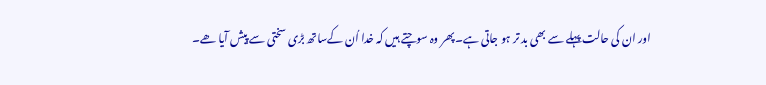اور ان کی حالت پہلے سے بھی بد تر ہو جاتی ہے۔ پھر وہ سوچتے ہیں کہ خدا اُن کےساتھ بڑی سختی سے پیش آیا ھے۔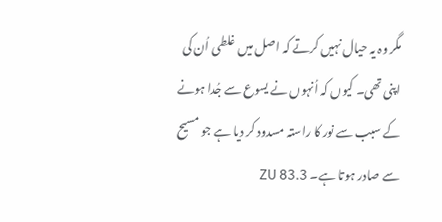مگر وہ یہ حیال نہیں کرتے کہ اصل میں غلطی اُن کی اپنی تھی۔ کیوں کہ اُنہوں نے یسوع سے جُدا ہونے کے سبب سے نور کا راستہ مسدود کر دیا ہے جو مسیح سے صادر ہوتا ہے۔ ZU 83.3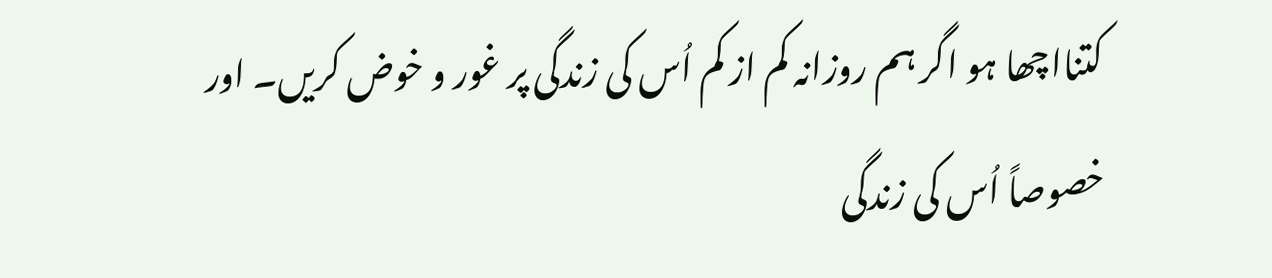کتنااچھا ہو اگر ہم روزانہ کم از کم اُس کی زندگی پر غور و خوض کریں۔ اور خصوصاً اُس کی زندگی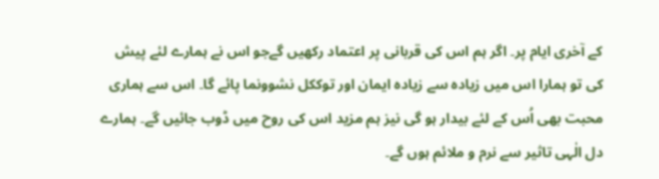کے آخری ایام پر۔ اگر ہم اس کی قربانی پر اعتماد رکھیں گےجو اس نے ہمارے لئے پیش کی تو ہمارا اس میں زیادہ سے زیادہ ایمان اور توککل نشوونما پائے گا۔ اس سے ہماری محبت بھی اُس کے لئے بیدار ہو گی نیز ہم مزید اس کی روح میں ڈوب جائیں گے۔ ہمارے دل الٰہی تاثیر سے نرم و ملائم ہوں گے۔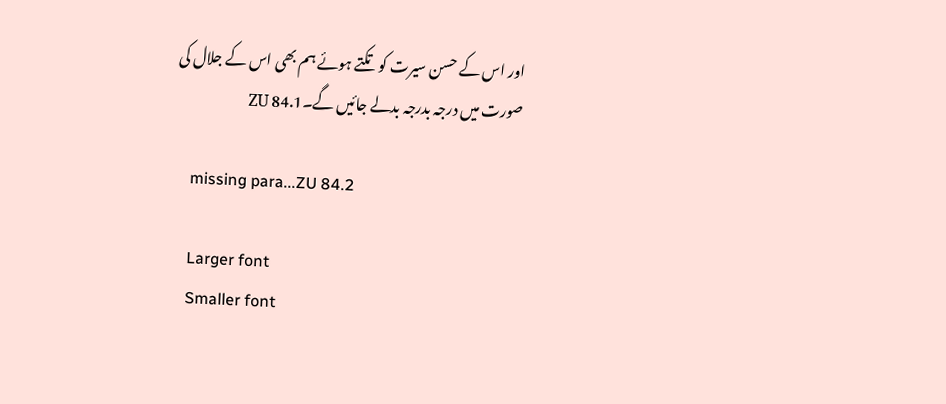اور اس کے حسن سیرت کو تکتے ہوئے ہم بھی اس کے جلال کی صورت میں درجہ بدرجہ بدلے جائیں گے۔ZU 84.1

    missing para...ZU 84.2

    Larger font
    Smaller font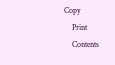Copy
    Print
    Contents